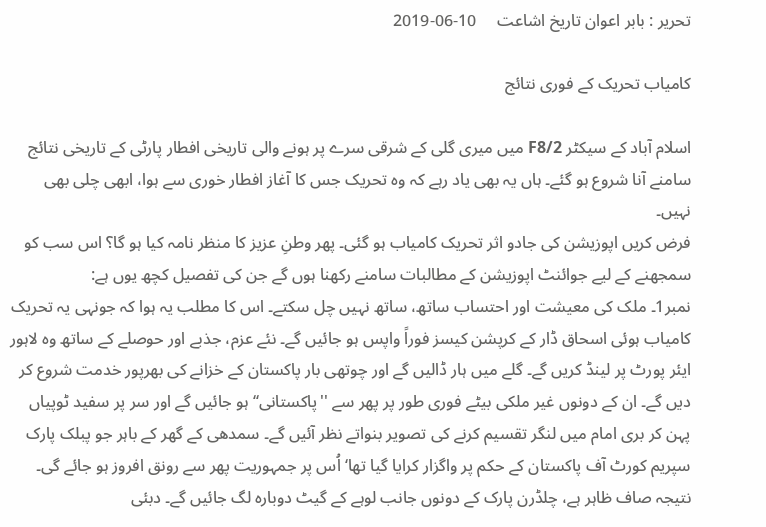تحریر : بابر اعوان تاریخ اشاعت     10-06-2019

کامیاب تحریک کے فوری نتائج

اسلام آباد کے سیکٹر F8/2 میں میری گلی کے شرقی سرے پر ہونے والی تاریخی افطار پارٹی کے تاریخی نتائج سامنے آنا شروع ہو گئے۔ ہاں یہ بھی یاد رہے کہ وہ تحریک جس کا آغاز افطار خوری سے ہوا، ابھی چلی بھی نہیں۔
فرض کریں اپوزیشن کی جادو اثر تحریک کامیاب ہو گئی۔ پھر وطنِ عزیز کا منظر نامہ کیا ہو گا؟ اس سب کو سمجھنے کے لیے جوائنٹ اپوزیشن کے مطالبات سامنے رکھنا ہوں گے جن کی تفصیل کچھ یوں ہے:
نمبر1۔ ملک کی معیشت اور احتساب ساتھ، ساتھ نہیں چل سکتے۔ اس کا مطلب یہ ہوا کہ جونہی یہ تحریک کامیاب ہوئی اسحاق ڈار کے کرپشن کیسز فوراً واپس ہو جائیں گے۔ نئے عزم، جذبے اور حوصلے کے ساتھ وہ لاہور ایئر پورٹ پر لینڈ کریں گے۔ گلے میں ہار ڈالیں گے اور چوتھی بار پاکستان کے خزانے کی بھرپور خدمت شروع کر دیں گے۔ ان کے دونوں غیر ملکی بیٹے فوری طور پر پھر سے ''پاکستانی‘‘ ہو جائیں گے اور سر پر سفید ٹوپیاں پہن کر بری امام میں لنگر تقسیم کرنے کی تصویر بنواتے نظر آئیں گے۔ سمدھی کے گھر کے باہر جو پبلک پارک سپریم کورٹ آف پاکستان کے حکم پر واگزار کرایا گیا تھا‘ اُس پر جمہوریت پھر سے رونق افروز ہو جائے گی۔ نتیجہ صاف ظاہر ہے، چلڈرن پارک کے دونوں جانب لوہے کے گیٹ دوبارہ لگ جائیں گے۔ دبئی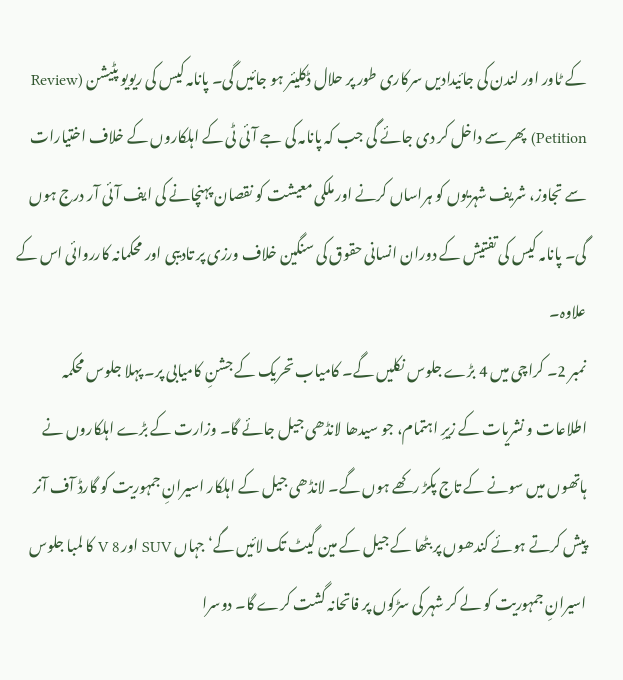کے ٹاور اور لندن کی جائیدادیں سرکاری طور پر حلال ڈکلیئر ہو جائیں گی۔ پانامہ کیس کی ریویو پٹیشن (Review Petition) پھر سے داخل کر دی جائے گی جب کہ پانامہ کی جے آئی ٹی کے اہلکاروں کے خلاف اختیارات سے تجاوز، شریف شہریوں کو ہراساں کرنے اور ملکی معیشت کو نقصان پہنچانے کی ایف آئی آر درج ہوں گی۔ پانامہ کیس کی تفتیش کے دوران انسانی حقوق کی سنگین خلاف ورزی پر تادیبی اور محکمانہ کارروائی اس کے علاوہ۔
نمبر 2۔ کراچی میں 4 بڑے جلوس نکلیں گے۔ کامیاب تحریک کے جشنِ کامیابی پر۔ پہلا جلوس محکمہ اطلاعات و نشریات کے زیرِ اہتمام، جو سیدھا لانڈھی جیل جائے گا۔ وزارت کے بڑے اہلکاروں نے ہاتھوں میں سونے کے تاج پکڑ رکھے ہوں گے۔ لانڈھی جیل کے اہلکار اسیرانِ جمہوریت کو گارڈ آف آنر پیش کرتے ہوئے کندھوں پر بٹھا کے جیل کے مین گیٹ تک لائیں گے‘ جہاں SUV اور V 8 کا لمبا جلوس اسیرانِ جمہوریت کو لے کر شہر کی سڑکوں پر فاتحانہ گشت کرے گا۔ دوسرا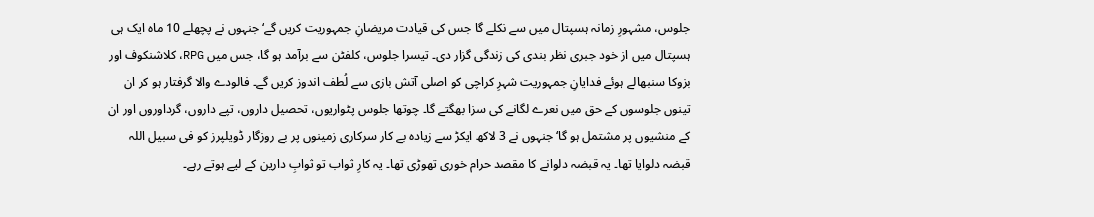جلوس، مشہورِ زمانہ ہسپتال میں سے نکلے گا جس کی قیادت مریضانِ جمہوریت کریں گے‘ جنہوں نے پچھلے 10 ماہ ایک ہی ہسپتال میں از خود جبری نظر بندی کی زندگی گزار دی۔ تیسرا جلوس، کلفٹن سے برآمد ہو گا، جس میں RPG، کلاشنکوف اور بزوکا سنبھالے ہوئے فدایانِ جمہوریت شہرِ کراچی کو اصلی آتش بازی سے لُطف اندوز کریں گے۔ فالودے والا گرفتار ہو کر ان تینوں جلوسوں کے حق میں نعرے لگانے کی سزا بھگتے گا۔ چوتھا جلوس پٹواریوں، تحصیل داروں، تپے داروں، گرداوروں اور ان کے منشیوں پر مشتمل ہو گا‘ جنہوں نے 3 لاکھ ایکڑ سے زیادہ بے کار سرکاری زمینوں پر بے روزگار ڈویلپرز کو فی سبیل اللہ قبضہ دلوایا تھا۔ یہ قبضہ دلوانے کا مقصد حرام خوری تھوڑی تھا۔ یہ کارِ ثواب تو ثوابِ دارین کے لیے ہوتے رہے۔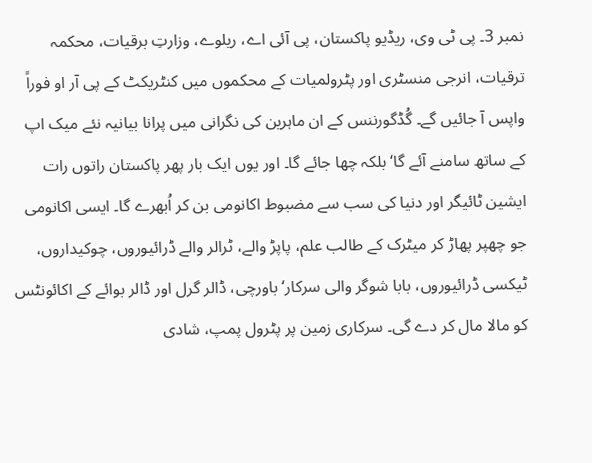نمبر 3۔ پی ٹی وی، ریڈیو پاکستان، پی آئی اے، ریلوے، وزارتِ برقیات، محکمہ ترقیات، انرجی منسٹری اور پٹرولمیات کے محکموں میں کنٹریکٹ کے پی آر او فوراً واپس آ جائیں گے۔ گُڈگورننس کے ان ماہرین کی نگرانی میں پرانا بیانیہ نئے میک اپ کے ساتھ سامنے آئے گا‘ بلکہ چھا جائے گا۔ اور یوں ایک بار پھر پاکستان راتوں رات ایشین ٹائیگر اور دنیا کی سب سے مضبوط اکانومی بن کر اُبھرے گا۔ ایسی اکانومی جو چھپر پھاڑ کر میٹرک کے طالب علم، پاپڑ والے، ٹرالر والے ڈرائیوروں، چوکیداروں، ٹیکسی ڈرائیوروں، بابا شوگر والی سرکار‘ باورچی، ڈالر گرل اور ڈالر بوائے کے اکائونٹس کو مالا مال کر دے گی۔ سرکاری زمین پر پٹرول پمپ، شادی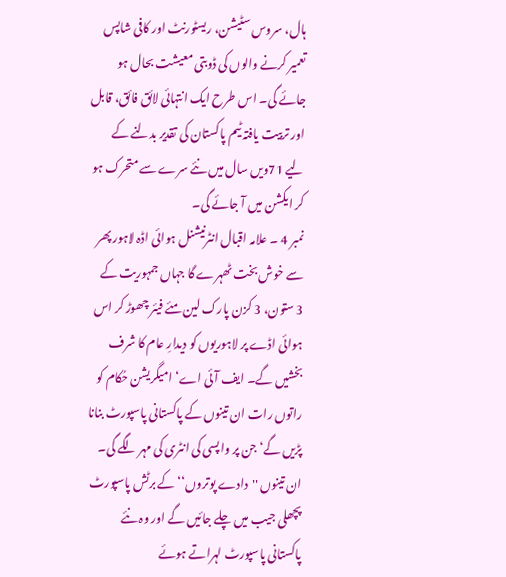ہال، سروس سٹیشن، ریسٹورنٹ اور کافی شاپس تعمیر کرنے والوں کی ڈوبتی معیشت بحال ہو جائے گی۔ اس طرح ایک انتہائی لائق فائق، قابل اور تربیت یافتہ ٹیم پاکستان کی تقدیر بدلنے کے لیے 71ویں سال میں نئے سرے سے متحرک ہو کر ایکشن میں آ جائے گی۔
نمبر 4 ۔ علامہ اقبال انٹرنیشنل ہوائی اڈہ لاہور پھر سے خوش بخت ٹھہرے گا جہاں جمہوریت کے 3 ستون، 3 کزن پارک لین مئے فیئر چھوڑ کر اس ہوائی اڈے پر لاہوریوں کو دیدارِ عام کا شرف بخشیں گے۔ ایف آئی اے‘ امیگریشن حُکام کو راتوں رات ان تینوں کے پاکستانی پاسپورٹ بنانا پڑیں گے‘ جن پر واپسی کی انٹری کی مہر لگے گی۔ ان تینوں ''دادے پوتروں‘‘ کے برٹش پاسپورٹ پچھلی جیب میں چلے جائیں گے اور وہ نئے پاکستانی پاسپورٹ لہراتے ہوئے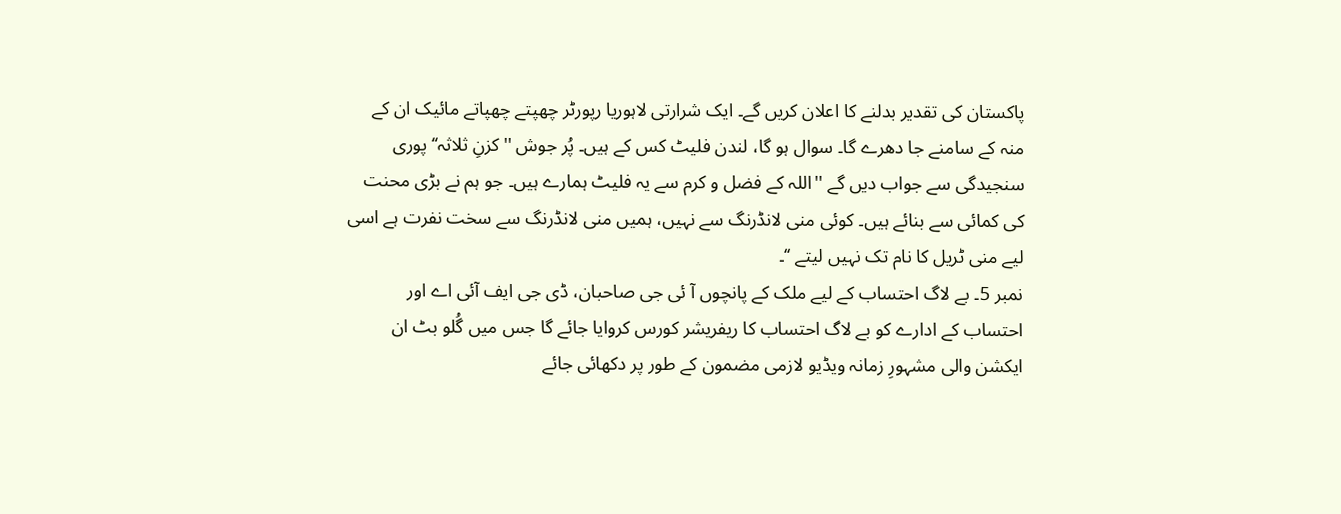پاکستان کی تقدیر بدلنے کا اعلان کریں گے۔ ایک شرارتی لاہوریا رپورٹر چھپتے چھپاتے مائیک ان کے منہ کے سامنے جا دھرے گا۔ سوال ہو گا، لندن فلیٹ کس کے ہیں۔ پُر جوش ''کزنِ ثلاثہ‘‘ پوری سنجیدگی سے جواب دیں گے ''اللہ کے فضل و کرم سے یہ فلیٹ ہمارے ہیں۔ جو ہم نے بڑی محنت کی کمائی سے بنائے ہیں۔ کوئی منی لانڈرنگ سے نہیں، ہمیں منی لانڈرنگ سے سخت نفرت ہے اسی لیے منی ٹریل کا نام تک نہیں لیتے ‘‘۔
نمبر 5۔ بے لاگ احتساب کے لیے ملک کے پانچوں آ ئی جی صاحبان، ڈی جی ایف آئی اے اور احتساب کے ادارے کو بے لاگ احتساب کا ریفریشر کورس کروایا جائے گا جس میں گُلو بٹ ان ایکشن والی مشہورِ زمانہ ویڈیو لازمی مضمون کے طور پر دکھائی جائے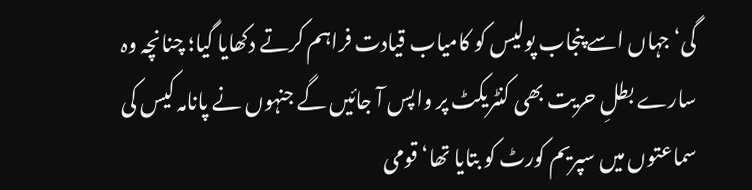گی‘ جہاں اسے پنجاب پولیس کو کامیاب قیادت فراہم کرتے دکھایا گیا؛ چنانچہ وہ سارے بطلِ حریت بھی کنٹریکٹ پر واپس آ جائیں گے جنہوں نے پانامہ کیس کی سماعتوں میں سپریم کورٹ کو بتایا تھا‘ قومی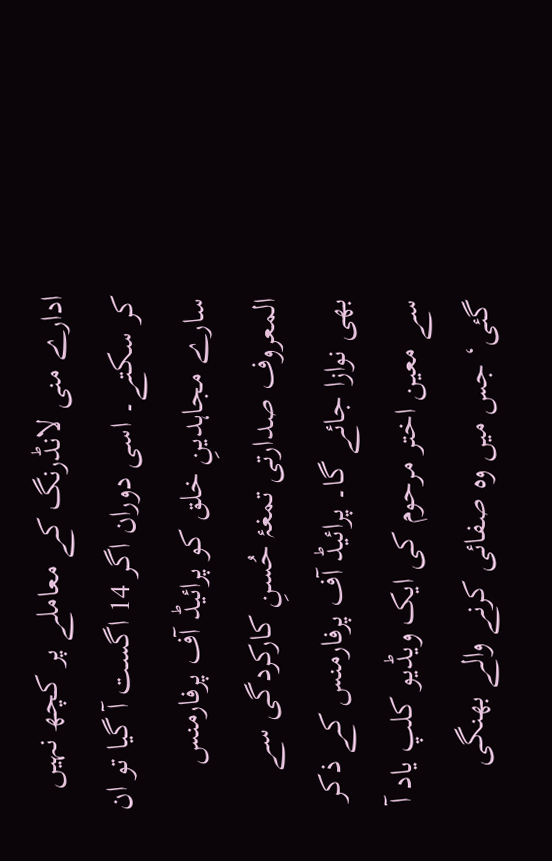ادارے منی لانڈرنگ کے معاملے پر کچھ نہیں کر سکتے۔ اسی دوران اگر 14 اگست آ گیا تو ان سارے مجاہدینِ خلق کو پرائیڈ آف پرفارمنس المعروف صدارتی تمغۂ حُسنِ کارکردگی سے بھی نوازا جائے گا۔ پرائیڈ آف پرفارمنس کے ذکر سے معین اختر مرحوم کی ایک ویڈیو کلپ یاد آ گئی‘ جس میں وہ صفائی کرنے والے بھنگی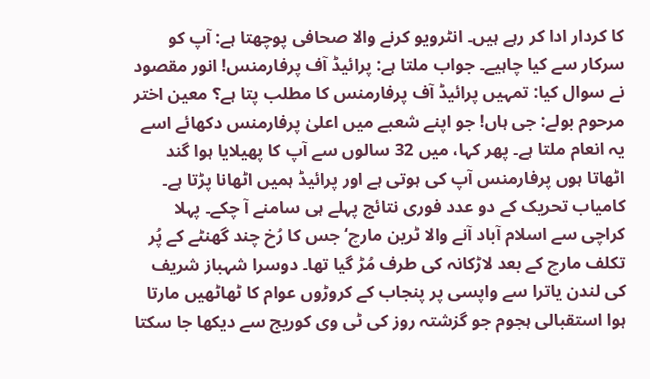کا کردار ادا کر رہے ہیں۔ انٹرویو کرنے والا صحافی پوچھتا ہے: آپ کو سرکار سے کیا چاہیے۔ جواب ملتا ہے: پرائیڈ آف پرفارمنس! انور مقصود نے سوال کیا: تمہیں پرائیڈ آف پرفارمنس کا مطلب پتا ہے؟ معین اختر مرحوم بولے: جی ہاں! جو اپنے شعبے میں اعلیٰ پرفارمنس دکھائے اسے یہ انعام ملتا ہے۔ پھر کہا، میں 32 سالوں سے آپ کا پھیلایا ہوا گند اٹھاتا ہوں پرفارمنس آپ کی ہوتی ہے اور پرائیڈ ہمیں اٹھانا پڑتا ہے۔
کامیاب تحریک کے دو عدد فوری نتائج پہلے ہی سامنے آ چکے۔ پہلا کراچی سے اسلام آباد آنے والا ٹرین مارچ‘ جس کا رُخ چند گھنٹے کے پُر تکلف مارچ کے بعد لاڑکانہ کی طرف مُڑ گیا تھا۔ دوسرا شہباز شریف کی لندن یاترا سے واپسی پر پنجاب کے کروڑوں عوام کا ٹھاٹھیں مارتا ہوا استقبالی ہجوم جو گزشتہ روز کی ٹی وی کوریج سے دیکھا جا سکتا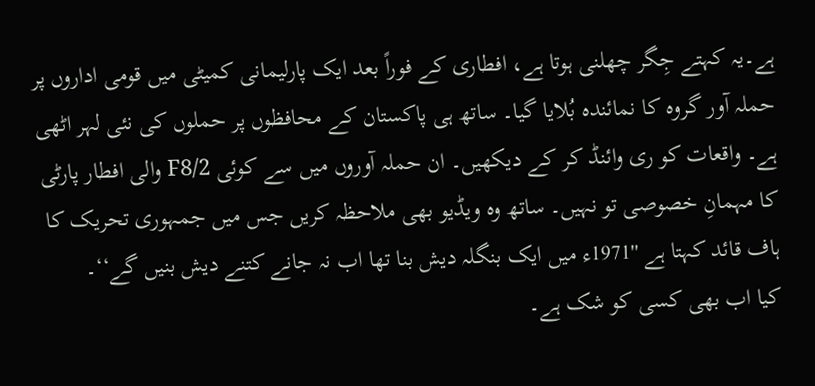ہے۔یہ کہتے جِگر چھلنی ہوتا ہے، افطاری کے فوراً بعد ایک پارلیمانی کمیٹی میں قومی اداروں پر حملہ آور گروہ کا نمائندہ بُلایا گیا۔ ساتھ ہی پاکستان کے محافظوں پر حملوں کی نئی لہر اٹھی ہے۔ واقعات کو ری وائنڈ کر کے دیکھیں۔ ان حملہ آوروں میں سے کوئی F8/2 والی افطار پارٹی کا مہمانِ خصوصی تو نہیں۔ ساتھ وہ ویڈیو بھی ملاحظہ کریں جس میں جمہوری تحریک کا ہاف قائد کہتا ہے ''1971ء میں ایک بنگلہ دیش بنا تھا اب نہ جانے کتنے دیش بنیں گے‘‘۔
کیا اب بھی کسی کو شک ہے۔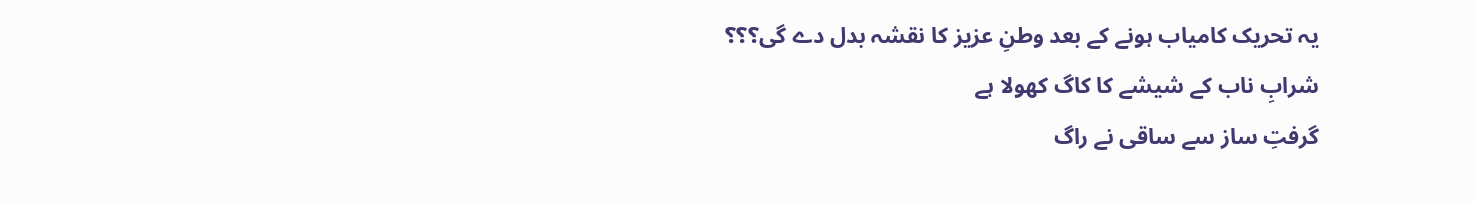یہ تحریک کامیاب ہونے کے بعد وطنِ عزیز کا نقشہ بدل دے گی؟؟؟
شرابِ ناب کے شیشے کا کاگ کھولا ہے
گرفتِ ساز سے ساقی نے راگ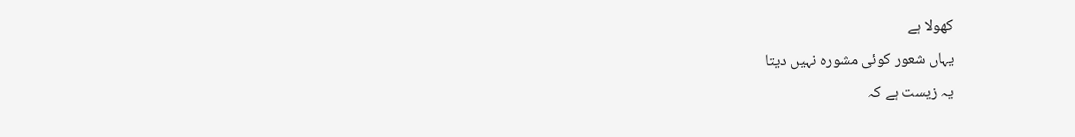کھولا ہے
یہاں شعور کوئی مشورہ نہیں دیتا
یہ زیست ہے کہ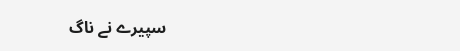سپیرے نے ناگ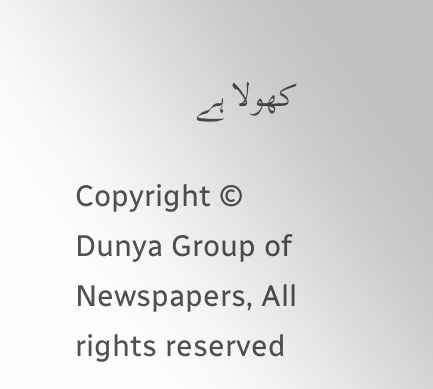کھولا ہے

Copyright © Dunya Group of Newspapers, All rights reserved